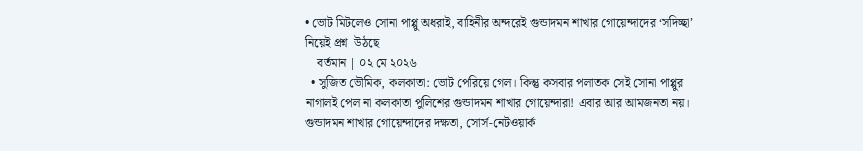• ভোট মিটলেও সোনা পাপ্পু অধরাই, বাহিনীর অন্দরেই গুন্ডাদমন শাখার গোয়েন্দাদের ‘সদিচ্ছা’ নিয়েই প্রশ্ন  উঠছে
    বর্তমান | ০২ মে ২০২৬
  • সুজিত ভৌমিক, কলকাতা: ভোট পেরিয়ে গেল। কিন্তু কসবার পলাতক সেই সোনা পাপ্পুর নাগালই পেল না কলকাতা পুলিশের গুন্ডাদমন শাখার গোয়েন্দারা! এবার আর আমজনতা নয়। গুন্ডাদমন শাখার গোয়েন্দাদের দক্ষতা, সোর্স-নেটওয়ার্ক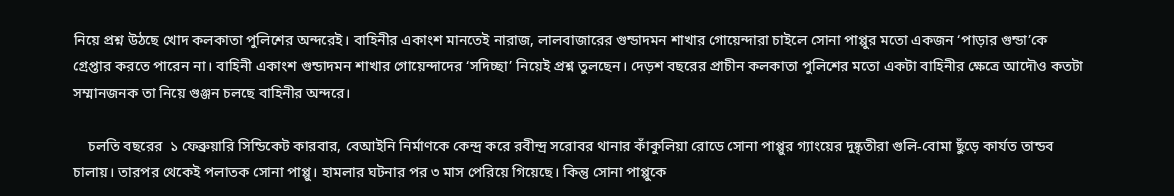নিয়ে প্রশ্ন উঠছে খোদ কলকাতা পুলিশের অন্দরেই। বাহিনীর একাংশ মানতেই নারাজ, লালবাজারের গুন্ডাদমন শাখার গোয়েন্দারা চাইলে সোনা পাপ্পুর মতো একজন ‘পাড়ার গুন্ডা’কে গ্রেপ্তার করতে পারেন না। বাহিনী একাংশ গুন্ডাদমন শাখার গোয়েন্দাদের ‘সদিচ্ছা’ নিয়েই প্রশ্ন তুলছেন। দেড়শ বছরের প্রাচীন কলকাতা পুলিশের মতো একটা বাহিনীর ক্ষেত্রে আদৌও কতটা সম্মানজনক তা নিয়ে গুঞ্জন চলছে বাহিনীর অন্দরে।

    চলতি বছরের  ১ ফেব্রুয়ারি সিন্ডিকেট কারবার, বেআইনি নির্মাণকে কেন্দ্র করে রবীন্দ্র সরোবর থানার কাঁকুলিয়া রোডে সোনা পাপ্পুর গ্যাংয়ের দুষ্কৃতীরা গুলি-বোমা ছুঁড়ে কার্যত তান্ডব চালায়। তারপর থেকেই পলাতক সোনা পাপ্পু। হামলার ঘটনার পর ৩ মাস পেরিয়ে গিয়েছে। কিন্তু সোনা পাপ্পুকে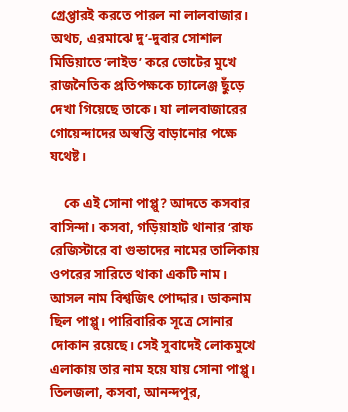গ্রেপ্তারই করতে পারল না লালবাজার। অথচ, এরমাঝে দু’-দুবার সোশাল মিডিয়াতে ‘লাইভ’ করে ভোটের মুখে রাজনৈতিক প্রতিপক্ষকে চ্যালেঞ্জ ছুঁড়ে দেখা গিয়েছে তাকে। যা লালবাজারের গোয়েন্দাদের অস্বস্তি বাড়ানোর পক্ষে যথেষ্ট।

    কে এই সোনা পাপ্পু? আদতে কসবার বাসিন্দা। কসবা, গড়িয়াহাট থানার ‘রাফ রেজিস্টারে বা গুন্ডাদের নামের তালিকায় ওপরের সারিতে থাকা একটি নাম। আসল নাম বিশ্বজিৎ পোদ্দার। ডাকনাম ছিল পাপ্পু। পারিবারিক সূত্রে সোনার দোকান রয়েছে। সেই সুবাদেই লোকমুখে এলাকায় তার নাম হয়ে যায় সোনা পাপ্পু। তিলজলা, কসবা, আনন্দপুর,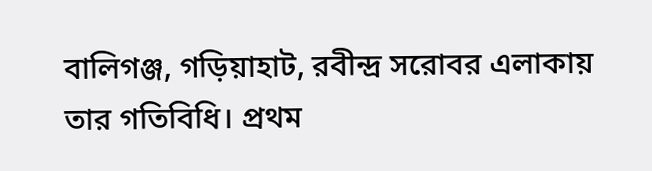বালিগঞ্জ, গড়িয়াহাট, রবীন্দ্র সরোবর এলাকায় তার গতিবিধি। প্রথম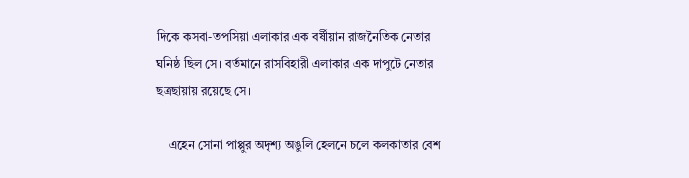দিকে কসবা-তপসিয়া এলাকার এক বর্ষীয়ান রাজনৈতিক নেতার ঘনিষ্ঠ ছিল সে। বর্তমানে রাসবিহারী এলাকার এক দাপুটে নেতার ছত্রছায়ায় রয়েছে সে।

    এহেন সোনা পাপ্পুর অদৃশ্য অঙুলি হেলনে চলে কলকাতার বেশ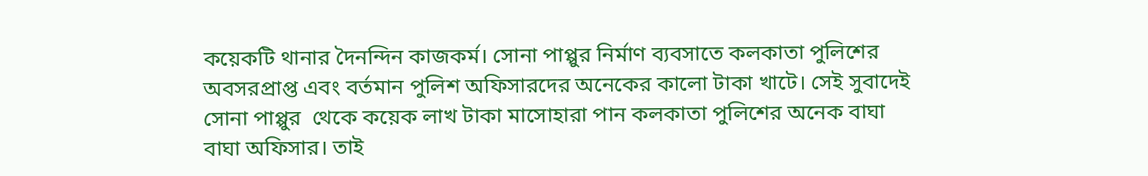কয়েকটি থানার দৈনন্দিন কাজকর্ম। সোনা পাপ্পুর নির্মাণ ব্যবসাতে কলকাতা পুলিশের অবসরপ্রাপ্ত এবং বর্তমান পুলিশ অফিসারদের অনেকের কালো টাকা খাটে। সেই সুবাদেই সোনা পাপ্পুর  থেকে কয়েক লাখ টাকা মাসোহারা পান কলকাতা পুলিশের অনেক বাঘা বাঘা অফিসার। তাই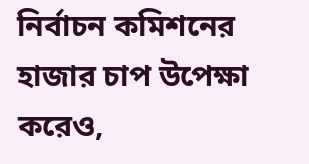নির্বাচন কমিশনের হাজার চাপ উপেক্ষা করেও,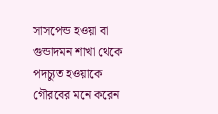সাসপেন্ড হওয়া বা গুন্ডাদমন শাখা থেকে পদচ্যুত হওয়াকে গৌরবের মনে করেন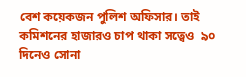বেশ কয়েকজন পুলিশ অফিসার। তাই কমিশনের হাজারও চাপ থাকা সত্বেও  ৯০ দিনেও সোনা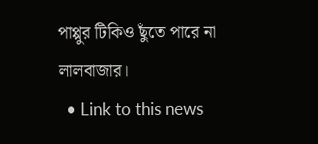পাপ্পুর টিকিও ছুঁতে পারে না লালবাজার।
  • Link to this news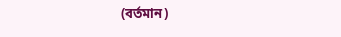(বর্তমান)